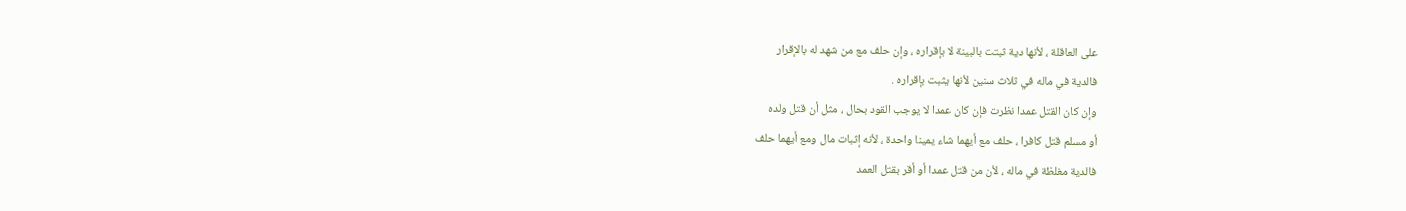على العاقلة ، لأنها دية ثبتت بالبينة لا بإقراره ، وإن حلف مع من شهد له بالإقرار
فالدية في ماله في ثلاث سنين لأنها يثبت بإقراره .
وإن كان القتل عمدا نظرت فإن كان عمدا لا يوجب القود بحال ، مثل أن قتل ولده
أو مسلم قتل كافرا ، حلف مع أيهما شاء يمينا واحدة ، لأنه إثبات مال ومع أيهما حلف
فالدية مغلظة في ماله ، لأن من قتل عمدا أو أقر بقتل العمد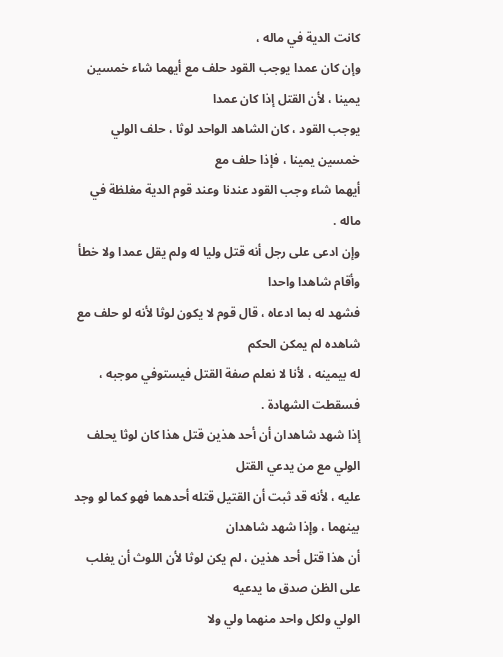كانت الدية في ماله ،
وإن كان عمدا يوجب القود حلف مع أيهما شاء خمسين يمينا ، لأن القتل إذا كان عمدا
يوجب القود ، كان الشاهد الواحد لوثا ، حلف الولي خمسين يمينا ، فإذا حلف مع
أيهما شاء وجب القود عندنا وعند قوم الدية مغلظة في ماله .
وإن ادعى على رجل أنه قتل وليا له ولم يقل عمدا ولا خطأ وأقام شاهدا واحدا
فشهد له بما ادعاه ، قال قوم لا يكون لوثا لأنه لو حلف مع شاهده لم يمكن الحكم
له بيمينه ، لأنا لا نعلم صفة القتل فيستوفي موجبه ، فسقطت الشهادة .
إذا شهد شاهدان أن أحد هذين قتل هذا كان لوثا يحلف الولي مع من يدعي القتل
عليه ، لأنه قد ثبت أن القتيل قتله أحدهما فهو كما لو وجد بينهما ، وإذا شهد شاهدان
أن هذا قتل أحد هذين ، لم يكن لوثا لأن اللوث أن يغلب على الظن صدق ما يدعيه
الولي ولكل واحد منهما ولي ولا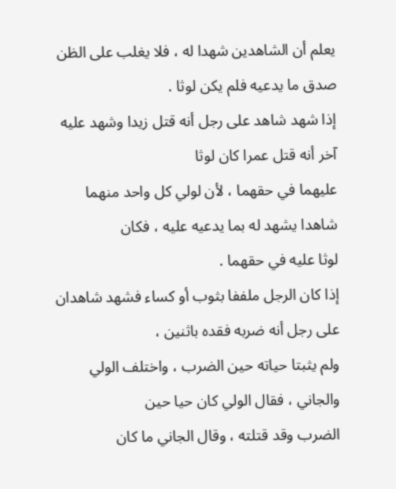يعلم أن الشاهدين شهدا له ، فلا يغلب على الظن
صدق ما يدعيه فلم يكن لوثا .
إذا شهد شاهد على رجل أنه قتل زيدا وشهد عليه آخر أنه قتل عمرا كان لوثا
عليهما في حقهما ، لأن لولي كل واحد منهما شاهدا يشهد له بما يدعيه عليه ، فكان
لوثا عليه في حقهما .
إذا كان الرجل ملففا بثوب أو كساء فشهد شاهدان على رجل أنه ضربه فقده باثنين ،
ولم يثبتا حياته حين الضرب ، واختلف الولي والجاني ، فقال الولي كان حيا حين
الضرب وقد قتلته ، وقال الجاني ما كان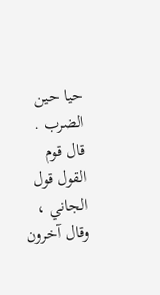حيا حين الضرب .
قال قوم القول قول الجاني ، وقال آخرون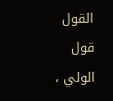القول قول الولي ،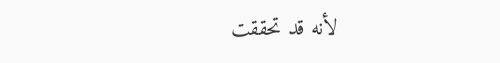لأنه قد تحققت